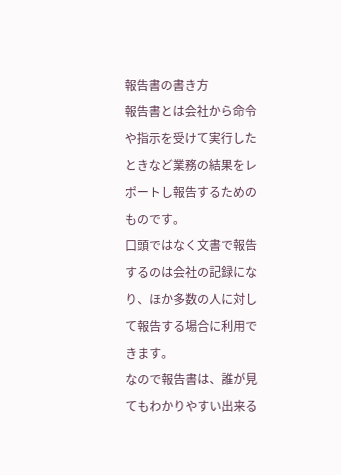報告書の書き方
報告書とは会社から命令や指示を受けて実行したときなど業務の結果をレポートし報告するためのものです。
口頭ではなく文書で報告するのは会社の記録になり、ほか多数の人に対して報告する場合に利用できます。
なので報告書は、誰が見てもわかりやすい出来る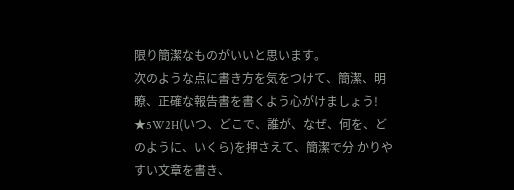限り簡潔なものがいいと思います。
次のような点に書き方を気をつけて、簡潔、明瞭、正確な報告書を書くよう心がけましょう!
★5W2H(いつ、どこで、誰が、なぜ、何を、どのように、いくら)を押さえて、簡潔で分 かりやすい文章を書き、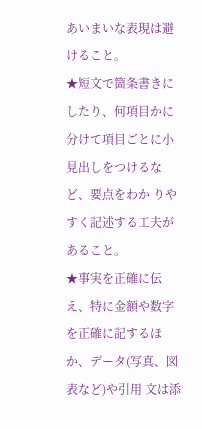あいまいな表現は避けること。
★短文で箇条書きにしたり、何項目かに分けて項目ごとに小見出しをつけるなど、要点をわか りやすく記述する工夫があること。
★事実を正確に伝え、特に金額や数字を正確に記するほか、データ(写真、図表など)や引用 文は添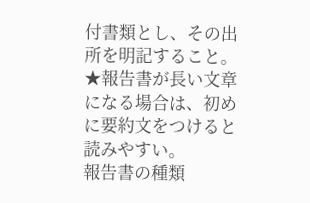付書類とし、その出所を明記すること。
★報告書が長い文章になる場合は、初めに要約文をつけると読みやすい。
報告書の種類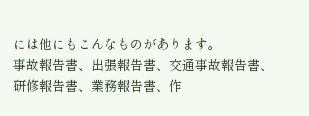には他にもこんなものがあります。
事故報告書、出張報告書、交通事故報告書、研修報告書、業務報告書、作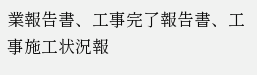業報告書、工事完了報告書、工事施工状況報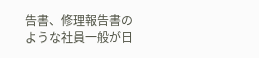告書、修理報告書のような社員一般が日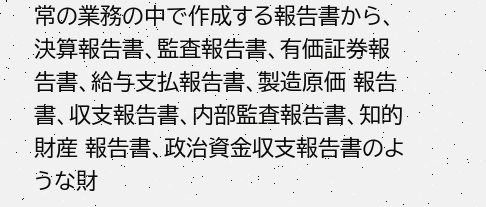常の業務の中で作成する報告書から、決算報告書、監査報告書、有価証券報告書、給与支払報告書、製造原価 報告書、収支報告書、内部監査報告書、知的財産 報告書、政治資金収支報告書のような財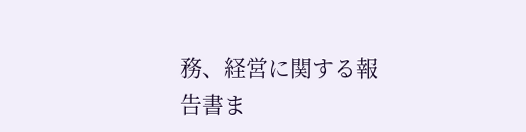務、経営に関する報告書ま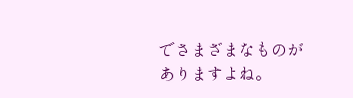でさまざまなものがありますよね。